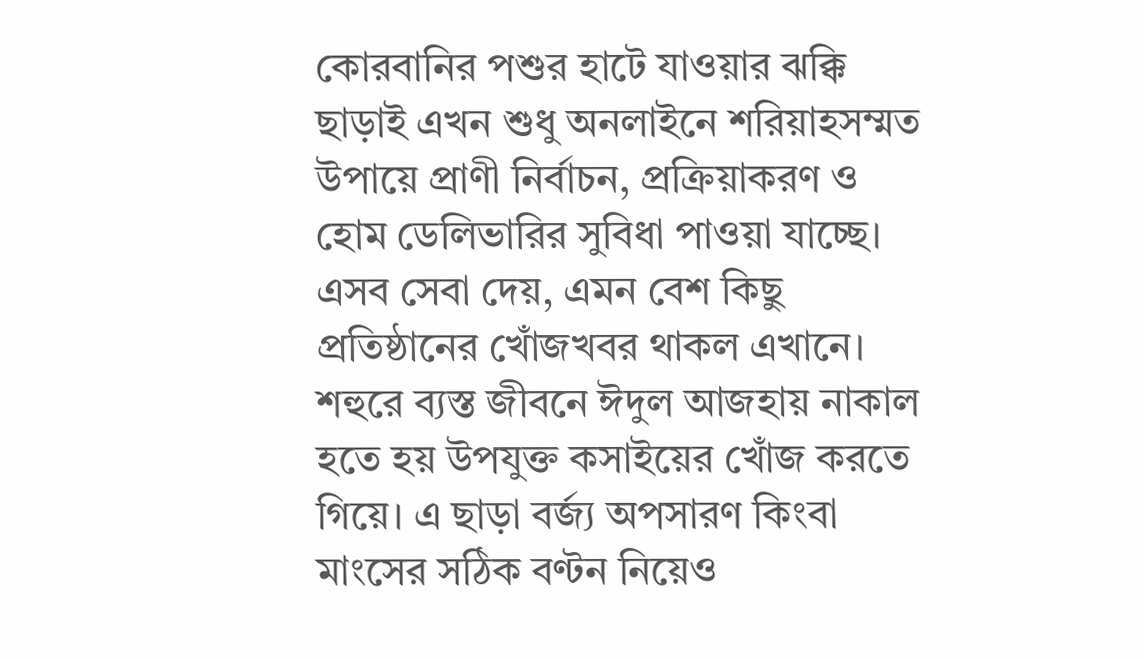কোরবানির পশুর হাটে যাওয়ার ঝক্কি ছাড়াই এখন শুধু অনলাইনে শরিয়াহসম্মত উপায়ে প্রাণী নির্বাচন, প্রক্রিয়াকরণ ও হোম ডেলিভারির সুবিধা পাওয়া যাচ্ছে। এসব সেবা দেয়, এমন বেশ কিছু প্রতিষ্ঠানের খোঁজখবর থাকল এখানে।
শহুরে ব্যস্ত জীবনে ঈদুল আজহায় নাকাল হতে হয় উপযুক্ত কসাইয়ের খোঁজ করতে গিয়ে। এ ছাড়া বর্জ্য অপসারণ কিংবা মাংসের সঠিক বণ্টন নিয়েও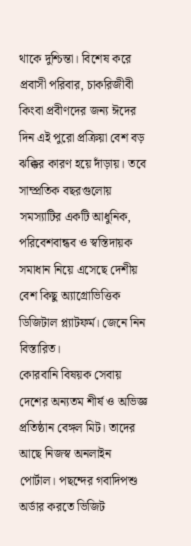থাকে দুশ্চিন্তা। বিশেষ করে প্রবাসী পরিবার, চাকরিজীবী কিংবা প্রবীণদের জন্য ঈদের দিন এই পুরো প্রক্রিয়া বেশ বড় ঝক্কির কারণ হয়ে দাঁড়ায়। তবে সাম্প্রতিক বছরগুলোয় সমস্যাটির একটি আধুনিক, পরিবেশবান্ধব ও স্বস্তিদায়ক সমাধান নিয়ে এসেছে দেশীয় বেশ কিছু অ্যাগ্রোভিত্তিক ডিজিটাল প্ল্যাটফর্ম। জেনে নিন বিস্তারিত।
কোরবানি বিষয়ক সেবায় দেশের অন্যতম শীর্ষ ও অভিজ্ঞ প্রতিষ্ঠান বেঙ্গল মিট। তাদের আছে নিজস্ব অনলাইন পোর্টাল। পছন্দের গবাদিপশু অর্ডার করতে ভিজিট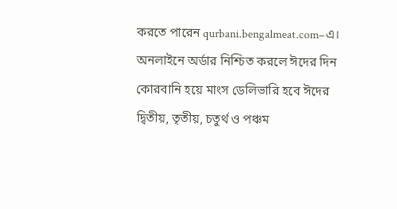করতে পারেন qurbani.bengalmeat.com–এ। অনলাইনে অর্ডার নিশ্চিত করলে ঈদের দিন কোরবানি হয়ে মাংস ডেলিভারি হবে ঈদের দ্বিতীয়, তৃতীয়, চতুর্থ ও পঞ্চম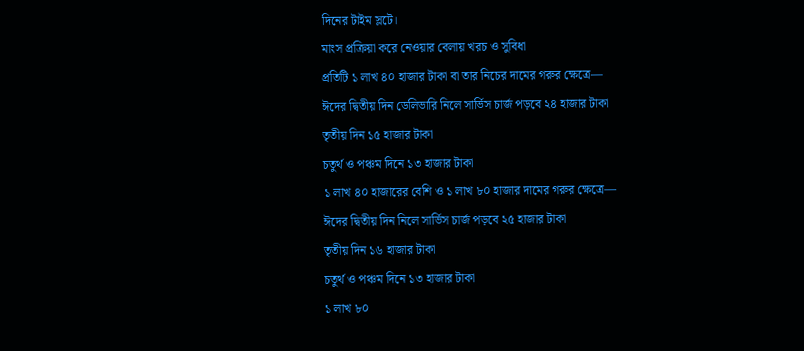দিনের টাইম স্লটে।
মাংস প্রক্রিয়া করে নেওয়ার বেলায় খরচ ও সুবিধা
প্রতিটি ১ লাখ ৪০ হাজার টাকা বা তার নিচের দামের গরুর ক্ষেত্রে—
ঈদের দ্বিতীয় দিন ডেলিভারি নিলে সার্ভিস চার্জ পড়বে ২৪ হাজার টাকা
তৃতীয় দিন ১৫ হাজার টাকা
চতুর্থ ও পঞ্চম দিনে ১৩ হাজার টাকা
১ লাখ ৪০ হাজারের বেশি ও ১ লাখ ৮০ হাজার দামের গরুর ক্ষেত্রে—
ঈদের দ্বিতীয় দিন নিলে সার্ভিস চার্জ পড়বে ২৫ হাজার টাকা
তৃতীয় দিন ১৬ হাজার টাকা
চতুর্থ ও পঞ্চম দিনে ১৩ হাজার টাকা
১ লাখ ৮০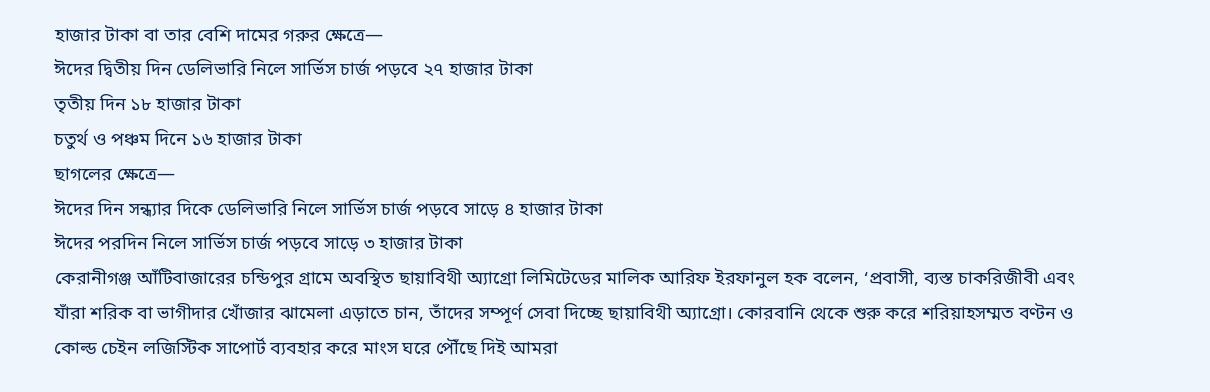হাজার টাকা বা তার বেশি দামের গরুর ক্ষেত্রে—
ঈদের দ্বিতীয় দিন ডেলিভারি নিলে সার্ভিস চার্জ পড়বে ২৭ হাজার টাকা
তৃতীয় দিন ১৮ হাজার টাকা
চতুর্থ ও পঞ্চম দিনে ১৬ হাজার টাকা
ছাগলের ক্ষেত্রে—
ঈদের দিন সন্ধ্যার দিকে ডেলিভারি নিলে সার্ভিস চার্জ পড়বে সাড়ে ৪ হাজার টাকা
ঈদের পরদিন নিলে সার্ভিস চার্জ পড়বে সাড়ে ৩ হাজার টাকা
কেরানীগঞ্জ আঁটিবাজারের চন্ডিপুর গ্রামে অবস্থিত ছায়াবিথী অ্যাগ্রো লিমিটেডের মালিক আরিফ ইরফানুল হক বলেন, ‘প্রবাসী, ব্যস্ত চাকরিজীবী এবং যাঁরা শরিক বা ভাগীদার খোঁজার ঝামেলা এড়াতে চান, তাঁদের সম্পূর্ণ সেবা দিচ্ছে ছায়াবিথী অ্যাগ্রো। কোরবানি থেকে শুরু করে শরিয়াহসম্মত বণ্টন ও কোল্ড চেইন লজিস্টিক সাপোর্ট ব্যবহার করে মাংস ঘরে পৌঁছে দিই আমরা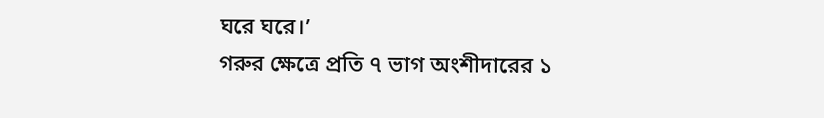ঘরে ঘরে।’
গরুর ক্ষেত্রে প্রতি ৭ ভাগ অংশীদারের ১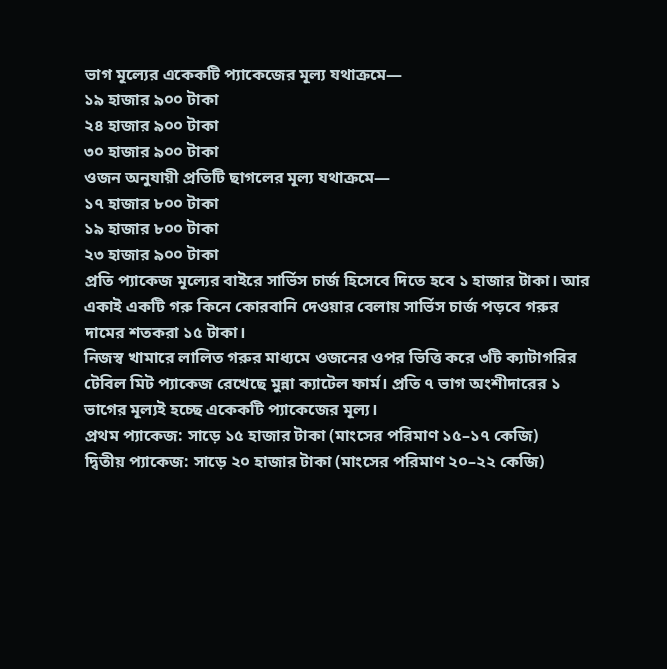ভাগ মূল্যের একেকটি প্যাকেজের মূল্য যথাক্রমে—
১৯ হাজার ৯০০ টাকা
২৪ হাজার ৯০০ টাকা
৩০ হাজার ৯০০ টাকা
ওজন অনুযায়ী প্রতিটি ছাগলের মূল্য যথাক্রমে—
১৭ হাজার ৮০০ টাকা
১৯ হাজার ৮০০ টাকা
২৩ হাজার ৯০০ টাকা
প্রতি প্যাকেজ মূল্যের বাইরে সার্ভিস চার্জ হিসেবে দিতে হবে ১ হাজার টাকা। আর একাই একটি গরু কিনে কোরবানি দেওয়ার বেলায় সার্ভিস চার্জ পড়বে গরুর দামের শতকরা ১৫ টাকা।
নিজস্ব খামারে লালিত গরুর মাধ্যমে ওজনের ওপর ভিত্তি করে ৩টি ক্যাটাগরির টেবিল মিট প্যাকেজ রেখেছে মুন্না ক্যাটেল ফার্ম। প্রতি ৭ ভাগ অংশীদারের ১ ভাগের মূল্যই হচ্ছে একেকটি প্যাকেজের মূল্য।
প্রথম প্যাকেজ: সাড়ে ১৫ হাজার টাকা (মাংসের পরিমাণ ১৫–১৭ কেজি)
দ্বিতীয় প্যাকেজ: সাড়ে ২০ হাজার টাকা (মাংসের পরিমাণ ২০–২২ কেজি)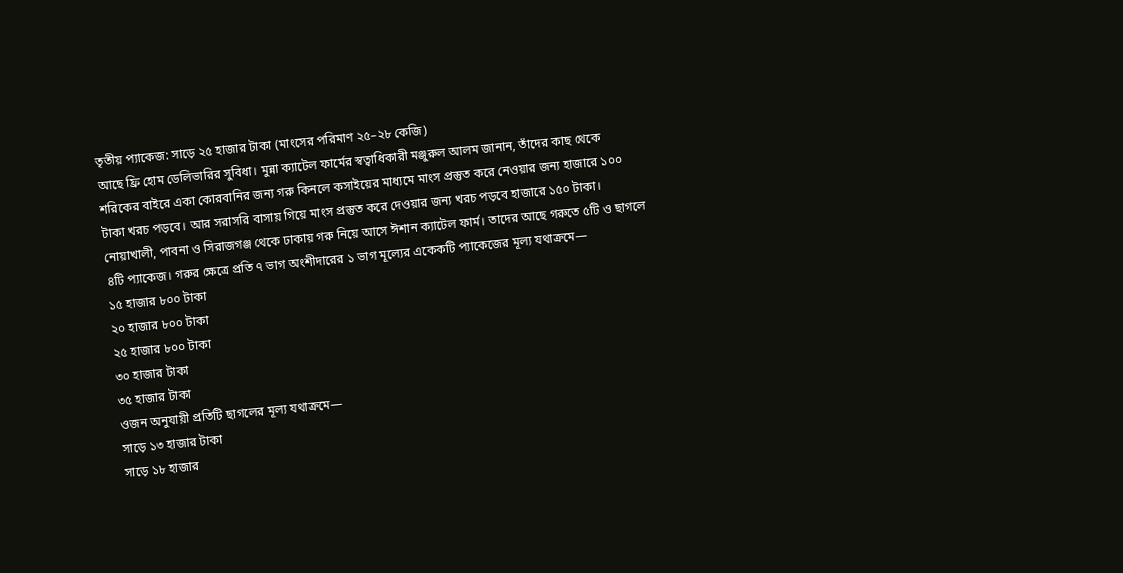তৃতীয় প্যাকেজ: সাড়ে ২৫ হাজার টাকা (মাংসের পরিমাণ ২৫–২৮ কেজি)
আছে ফ্রি হোম ডেলিভারির সুবিধা। মুন্না ক্যাটেল ফার্মের স্বত্বাধিকারী মঞ্জুরুল আলম জানান, তাঁদের কাছ থেকে শরিকের বাইরে একা কোরবানির জন্য গরু কিনলে কসাইয়ের মাধ্যমে মাংস প্রস্তুত করে নেওয়ার জন্য হাজারে ১০০ টাকা খরচ পড়বে। আর সরাসরি বাসায় গিয়ে মাংস প্রস্তুত করে দেওয়ার জন্য খরচ পড়বে হাজারে ১৫০ টাকা।
নোয়াখালী, পাবনা ও সিরাজগঞ্জ থেকে ঢাকায় গরু নিয়ে আসে ঈশান ক্যাটেল ফার্ম। তাদের আছে গরুতে ৫টি ও ছাগলে ৪টি প্যাকেজ। গরুর ক্ষেত্রে প্রতি ৭ ভাগ অংশীদারের ১ ভাগ মূল্যের একেকটি প্যাকেজের মূল্য যথাক্রমে—
১৫ হাজার ৮০০ টাকা
২০ হাজার ৮০০ টাকা
২৫ হাজার ৮০০ টাকা
৩০ হাজার টাকা
৩৫ হাজার টাকা
ওজন অনুযায়ী প্রতিটি ছাগলের মূল্য যথাক্রমে—
সাড়ে ১৩ হাজার টাকা
সাড়ে ১৮ হাজার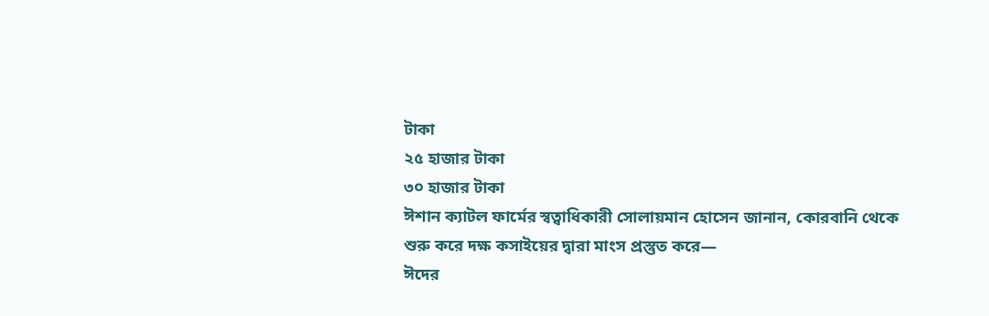টাকা
২৫ হাজার টাকা
৩০ হাজার টাকা
ঈশান ক্যাটল ফার্মের স্বত্বাধিকারী সোলায়মান হোসেন জানান, কোরবানি থেকে শুরু করে দক্ষ কসাইয়ের দ্বারা মাংস প্রস্তুত করে—
ঈদের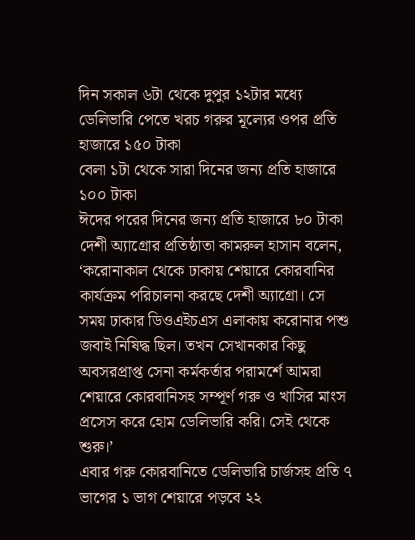দিন সকাল ৬টা থেকে দুপুর ১২টার মধ্যে ডেলিভারি পেতে খরচ গরুর মূল্যের ওপর প্রতি হাজারে ১৫০ টাকা
বেলা ১টা থেকে সারা দিনের জন্য প্রতি হাজারে ১০০ টাকা
ঈদের পরের দিনের জন্য প্রতি হাজারে ৮০ টাকা
দেশী অ্যাগ্রোর প্রতিষ্ঠাতা কামরুল হাসান বলেন, ‘করোনাকাল থেকে ঢাকায় শেয়ারে কোরবানির কার্যক্রম পরিচালনা করছে দেশী অ্যাগ্রো। সে সময় ঢাকার ডিওএইচএস এলাকায় করোনার পশু জবাই নিষিদ্ধ ছিল। তখন সেখানকার কিছু অবসরপ্রাপ্ত সেনা কর্মকর্তার পরামর্শে আমরা শেয়ারে কোরবানিসহ সম্পূর্ণ গরু ও খাসির মাংস প্রসেস করে হোম ডেলিভারি করি। সেই থেকে শুরু।’
এবার গরু কোরবানিতে ডেলিভারি চার্জসহ প্রতি ৭ ভাগের ১ ভাগ শেয়ারে পড়বে ২২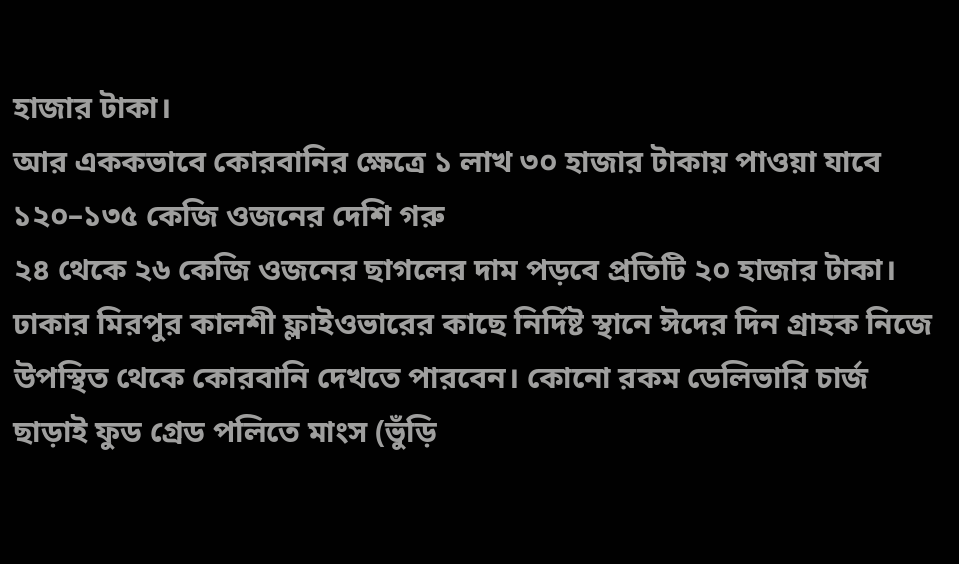হাজার টাকা।
আর এককভাবে কোরবানির ক্ষেত্রে ১ লাখ ৩০ হাজার টাকায় পাওয়া যাবে ১২০–১৩৫ কেজি ওজনের দেশি গরু
২৪ থেকে ২৬ কেজি ওজনের ছাগলের দাম পড়বে প্রতিটি ২০ হাজার টাকা।
ঢাকার মিরপুর কালশী ফ্লাইওভারের কাছে নির্দিষ্ট স্থানে ঈদের দিন গ্রাহক নিজে উপস্থিত থেকে কোরবানি দেখতে পারবেন। কোনো রকম ডেলিভারি চার্জ ছাড়াই ফুড গ্রেড পলিতে মাংস (ভুঁড়ি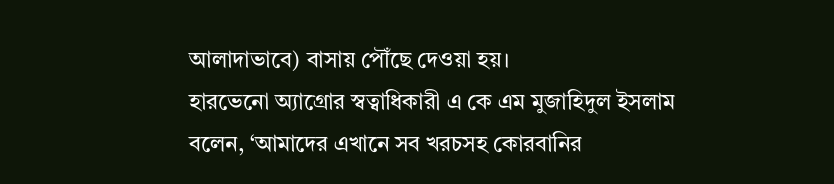আলাদাভাবে) বাসায় পৌঁছে দেওয়া হয়।
হারভেনো অ্যাগ্রোর স্বত্বাধিকারী এ কে এম মুজাহিদুল ইসলাম বলেন, ‘আমাদের এখানে সব খরচসহ কোরবানির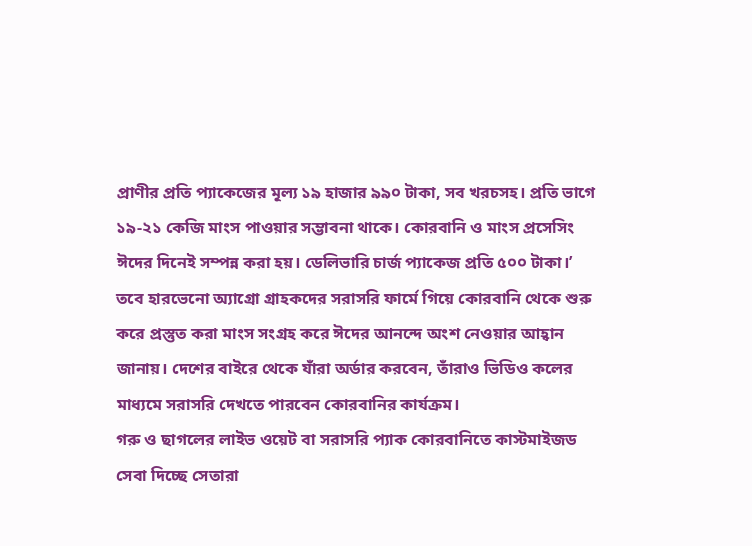প্রাণীর প্রতি প্যাকেজের মূল্য ১৯ হাজার ৯৯০ টাকা, সব খরচসহ। প্রতি ভাগে ১৯-২১ কেজি মাংস পাওয়ার সম্ভাবনা থাকে। কোরবানি ও মাংস প্রসেসিং ঈদের দিনেই সম্পন্ন করা হয়। ডেলিভারি চার্জ প্যাকেজ প্রতি ৫০০ টাকা।’
তবে হারভেনো অ্যাগ্রো গ্রাহকদের সরাসরি ফার্মে গিয়ে কোরবানি থেকে শুরু করে প্রস্তুত করা মাংস সংগ্রহ করে ঈদের আনন্দে অংশ নেওয়ার আহ্বান জানায়। দেশের বাইরে থেকে যাঁরা অর্ডার করবেন, তাঁরাও ভিডিও কলের মাধ্যমে সরাসরি দেখতে পারবেন কোরবানির কার্যক্রম।
গরু ও ছাগলের লাইভ ওয়েট বা সরাসরি প্যাক কোরবানিতে কাস্টমাইজড সেবা দিচ্ছে সেতারা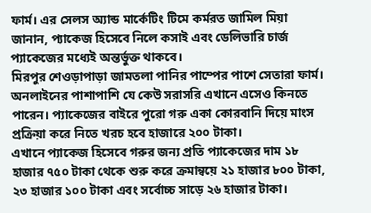ফার্ম। এর সেলস অ্যান্ড মার্কেটিং টিমে কর্মরত জামিল মিয়া জানান, প্যাকেজ হিসেবে নিলে কসাই এবং ডেলিভারি চার্জ প্যাকেজের মধ্যেই অন্তর্ভুক্ত থাকবে।
মিরপুর শেওড়াপাড়া জামতলা পানির পাম্পের পাশে সেতারা ফার্ম। অনলাইনের পাশাপাশি যে কেউ সরাসরি এখানে এসেও কিনতে পারেন। প্যাকেজের বাইরে পুরো গরু একা কোরবানি দিয়ে মাংস প্রক্রিয়া করে নিতে খরচ হবে হাজারে ২০০ টাকা।
এখানে প্যাকেজ হিসেবে গরুর জন্য প্রতি প্যাকেজের দাম ১৮ হাজার ৭৫০ টাকা থেকে শুরু করে ক্রমান্বয়ে ২১ হাজার ৮০০ টাকা, ২৩ হাজার ১০০ টাকা এবং সর্বোচ্চ সাড়ে ২৬ হাজার টাকা।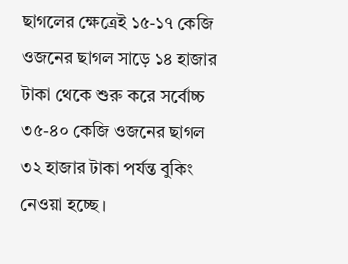ছাগলের ক্ষেত্রেই ১৫-১৭ কেজি ওজনের ছাগল সাড়ে ১৪ হাজার টাকা থেকে শুরু করে সর্বোচ্চ ৩৫-৪০ কেজি ওজনের ছাগল ৩২ হাজার টাকা পর্যন্ত বুকিং নেওয়া হচ্ছে।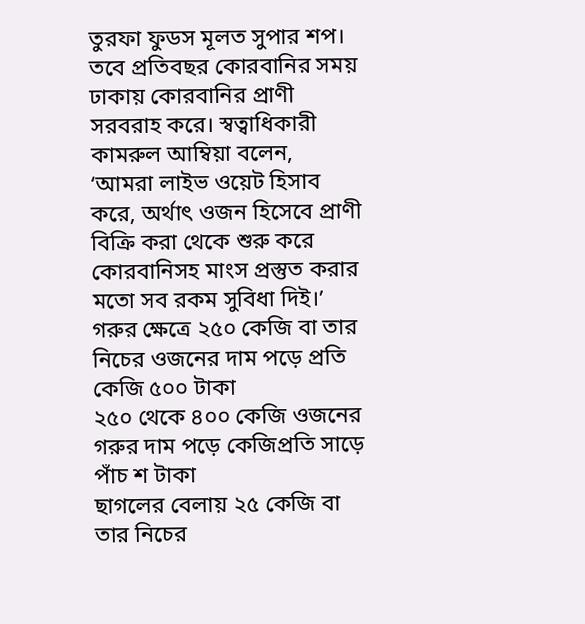তুরফা ফুডস মূলত সুপার শপ। তবে প্রতিবছর কোরবানির সময় ঢাকায় কোরবানির প্রাণী সরবরাহ করে। স্বত্বাধিকারী কামরুল আম্বিয়া বলেন, ‘আমরা লাইভ ওয়েট হিসাব করে, অর্থাৎ ওজন হিসেবে প্রাণী বিক্রি করা থেকে শুরু করে কোরবানিসহ মাংস প্রস্তুত করার মতো সব রকম সুবিধা দিই।’
গরুর ক্ষেত্রে ২৫০ কেজি বা তার নিচের ওজনের দাম পড়ে প্রতি কেজি ৫০০ টাকা
২৫০ থেকে ৪০০ কেজি ওজনের গরুর দাম পড়ে কেজিপ্রতি সাড়ে পাঁচ শ টাকা
ছাগলের বেলায় ২৫ কেজি বা তার নিচের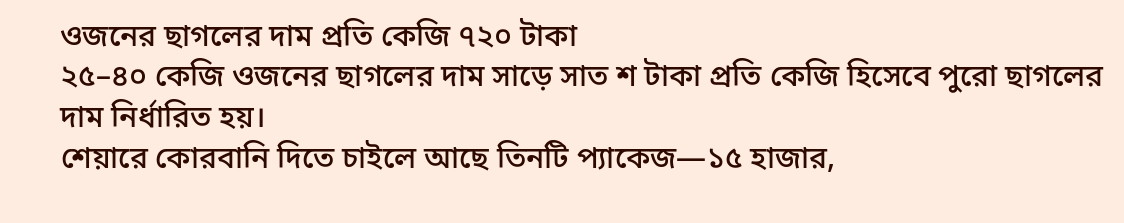ওজনের ছাগলের দাম প্রতি কেজি ৭২০ টাকা
২৫–৪০ কেজি ওজনের ছাগলের দাম সাড়ে সাত শ টাকা প্রতি কেজি হিসেবে পুরো ছাগলের দাম নির্ধারিত হয়।
শেয়ারে কোরবানি দিতে চাইলে আছে তিনটি প্যাকেজ—১৫ হাজার,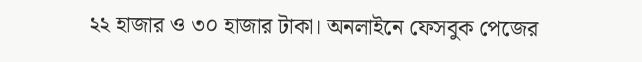২২ হাজার ও ৩০ হাজার টাকা। অনলাইনে ফেসবুক পেজের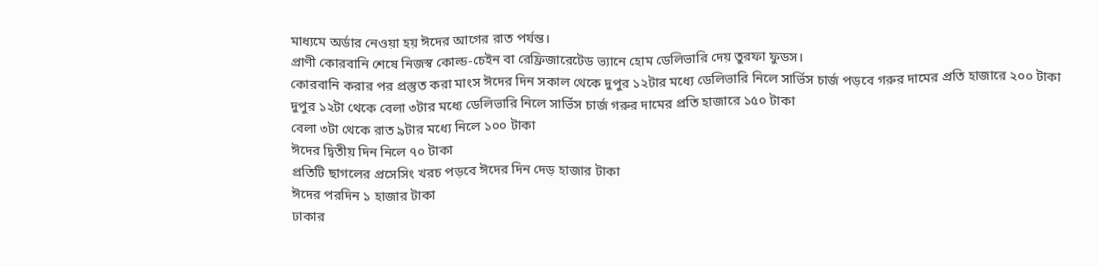মাধ্যমে অর্ডার নেওয়া হয় ঈদের আগের রাত পর্যন্ত।
প্রাণী কোরবানি শেষে নিজস্ব কোল্ড-চেইন বা রেফ্রিজারেটেড ভ্যানে হোম ডেলিভারি দেয় তুরফা ফুডস।
কোরবানি করার পর প্রস্তুত করা মাংস ঈদের দিন সকাল থেকে দুপুর ১২টার মধ্যে ডেলিভারি নিলে সার্ভিস চার্জ পড়বে গরুর দামের প্রতি হাজারে ২০০ টাকা
দুপুর ১২টা থেকে বেলা ৩টার মধ্যে ডেলিভারি নিলে সার্ভিস চার্জ গরুর দামের প্রতি হাজারে ১৫০ টাকা
বেলা ৩টা থেকে রাত ৯টার মধ্যে নিলে ১০০ টাকা
ঈদের দ্বিতীয় দিন নিলে ৭০ টাকা
প্রতিটি ছাগলের প্রসেসিং খরচ পড়বে ঈদের দিন দেড় হাজার টাকা
ঈদের পরদিন ১ হাজার টাকা
ঢাকার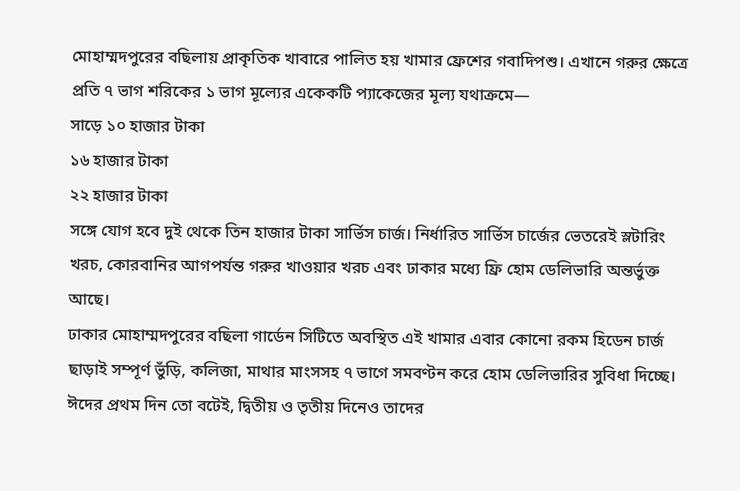মোহাম্মদপুরের বছিলায় প্রাকৃতিক খাবারে পালিত হয় খামার ফ্রেশের গবাদিপশু। এখানে গরুর ক্ষেত্রে প্রতি ৭ ভাগ শরিকের ১ ভাগ মূল্যের একেকটি প্যাকেজের মূল্য যথাক্রমে—
সাড়ে ১০ হাজার টাকা
১৬ হাজার টাকা
২২ হাজার টাকা
সঙ্গে যোগ হবে দুই থেকে তিন হাজার টাকা সার্ভিস চার্জ। নির্ধারিত সার্ভিস চার্জের ভেতরেই স্লটারিং খরচ, কোরবানির আগপর্যন্ত গরুর খাওয়ার খরচ এবং ঢাকার মধ্যে ফ্রি হোম ডেলিভারি অন্তর্ভুক্ত আছে।
ঢাকার মোহাম্মদপুরের বছিলা গার্ডেন সিটিতে অবস্থিত এই খামার এবার কোনো রকম হিডেন চার্জ ছাড়াই সম্পূর্ণ ভুঁড়ি, কলিজা, মাথার মাংসসহ ৭ ভাগে সমবণ্টন করে হোম ডেলিভারির সুবিধা দিচ্ছে।
ঈদের প্রথম দিন তো বটেই, দ্বিতীয় ও তৃতীয় দিনেও তাদের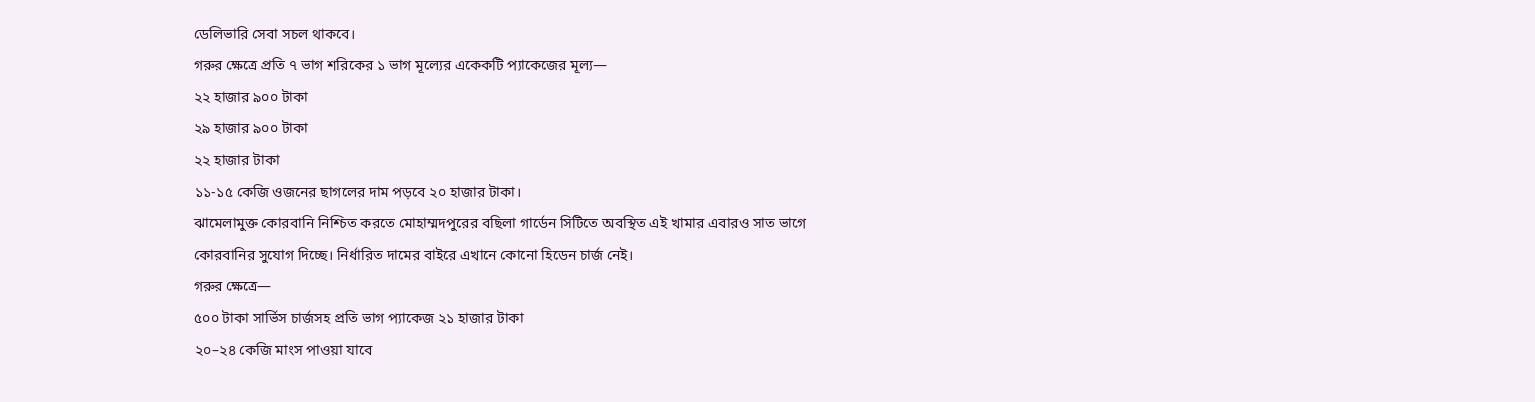ডেলিভারি সেবা সচল থাকবে।
গরুর ক্ষেত্রে প্রতি ৭ ভাগ শরিকের ১ ভাগ মূল্যের একেকটি প্যাকেজের মূল্য—
২২ হাজার ৯০০ টাকা
২৯ হাজার ৯০০ টাকা
২২ হাজার টাকা
১১-১৫ কেজি ওজনের ছাগলের দাম পড়বে ২০ হাজার টাকা।
ঝামেলামুক্ত কোরবানি নিশ্চিত করতে মোহাম্মদপুরের বছিলা গার্ডেন সিটিতে অবস্থিত এই খামার এবারও সাত ভাগে কোরবানির সুযোগ দিচ্ছে। নির্ধারিত দামের বাইরে এখানে কোনো হিডেন চার্জ নেই।
গরুর ক্ষেত্রে—
৫০০ টাকা সার্ভিস চার্জসহ প্রতি ভাগ প্যাকেজ ২১ হাজার টাকা
২০–২৪ কেজি মাংস পাওয়া যাবে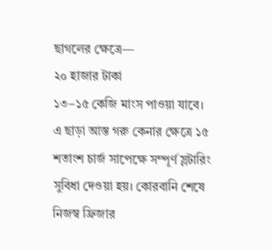ছাগলের ক্ষেত্রে—
২০ হাজার টাকা
১৩–১৫ কেজি মাংস পাওয়া যাবে।
এ ছাড়া আস্ত গরু কেনার ক্ষেত্রে ১৫ শতাংশ চার্জ সাপেক্ষে সম্পূর্ণ স্লটারিং সুবিধা দেওয়া হয়। কোরবানি শেষে নিজস্ব ফ্রিজার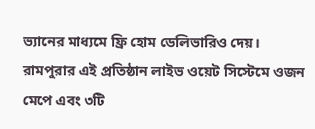ভ্যানের মাধ্যমে ফ্রি হোম ডেলিভারিও দেয়।
রামপুরার এই প্রতিষ্ঠান লাইভ ওয়েট সিস্টেমে ওজন মেপে এবং ৩টি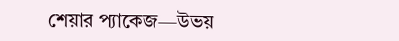শেয়ার প্যাকেজ—উভয়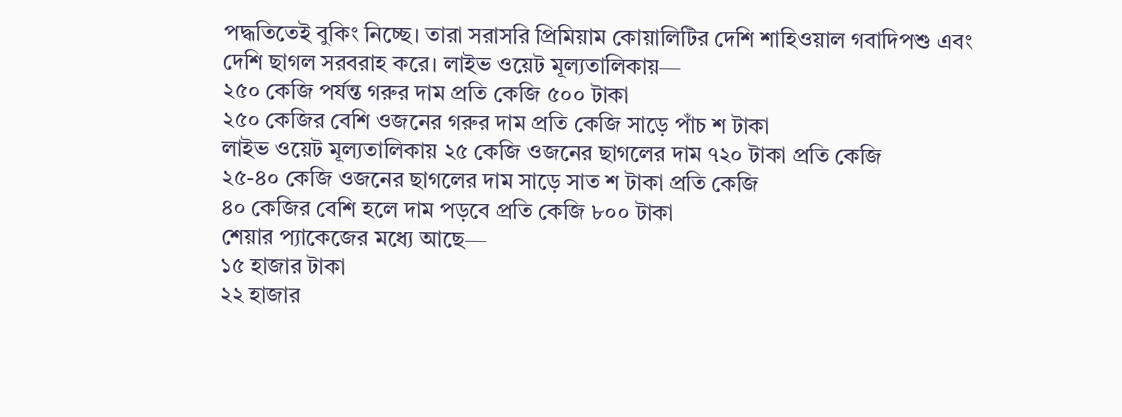পদ্ধতিতেই বুকিং নিচ্ছে। তারা সরাসরি প্রিমিয়াম কোয়ালিটির দেশি শাহিওয়াল গবাদিপশু এবং দেশি ছাগল সরবরাহ করে। লাইভ ওয়েট মূল্যতালিকায়—
২৫০ কেজি পর্যন্ত গরুর দাম প্রতি কেজি ৫০০ টাকা
২৫০ কেজির বেশি ওজনের গরুর দাম প্রতি কেজি সাড়ে পাঁচ শ টাকা
লাইভ ওয়েট মূল্যতালিকায় ২৫ কেজি ওজনের ছাগলের দাম ৭২০ টাকা প্রতি কেজি
২৫-৪০ কেজি ওজনের ছাগলের দাম সাড়ে সাত শ টাকা প্রতি কেজি
৪০ কেজির বেশি হলে দাম পড়বে প্রতি কেজি ৮০০ টাকা
শেয়ার প্যাকেজের মধ্যে আছে—
১৫ হাজার টাকা
২২ হাজার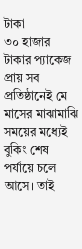টাকা
৩০ হাজার টাকার প্যাকেজ
প্রায় সব প্রতিষ্ঠানেই মে মাসের মাঝামাঝি সময়ের মধ্যেই বুকিং শেষ পর্যায়ে চলে আসে। তাই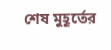শেষ মুহূর্তের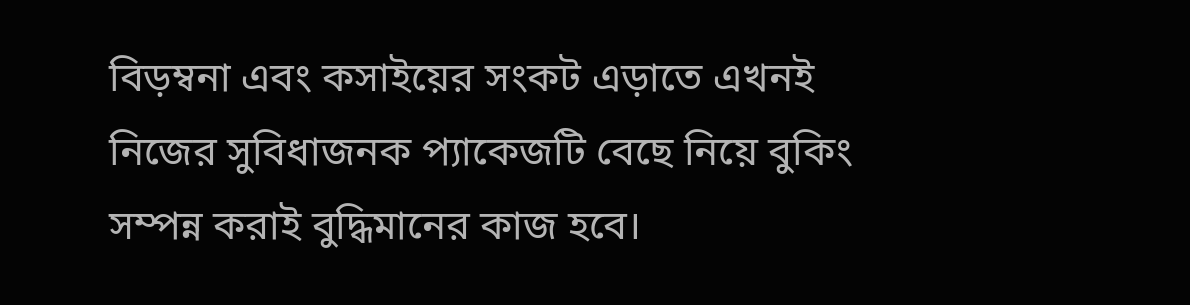বিড়ম্বনা এবং কসাইয়ের সংকট এড়াতে এখনই নিজের সুবিধাজনক প্যাকেজটি বেছে নিয়ে বুকিং সম্পন্ন করাই বুদ্ধিমানের কাজ হবে।